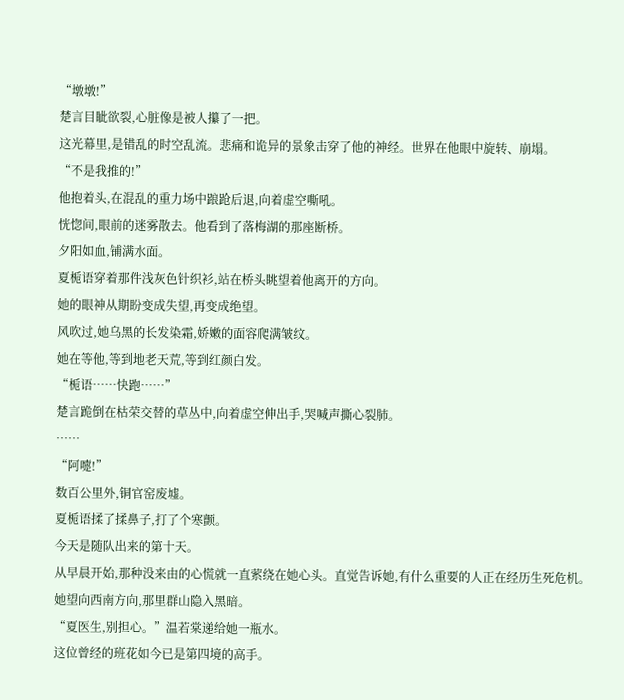“墩墩!”
楚言目眦欲裂,心脏像是被人攥了一把。
这光幕里,是错乱的时空乱流。悲痛和诡异的景象击穿了他的神经。世界在他眼中旋转、崩塌。
“不是我推的!”
他抱着头,在混乱的重力场中踉跄后退,向着虚空嘶吼。
恍惚间,眼前的迷雾散去。他看到了落梅湖的那座断桥。
夕阳如血,铺满水面。
夏栀语穿着那件浅灰色针织衫,站在桥头眺望着他离开的方向。
她的眼神从期盼变成失望,再变成绝望。
风吹过,她乌黑的长发染霜,娇嫩的面容爬满皱纹。
她在等他,等到地老天荒,等到红颜白发。
“栀语……快跑……”
楚言跪倒在枯荣交替的草丛中,向着虚空伸出手,哭喊声撕心裂肺。
……
“阿嚏!”
数百公里外,铜官窑废墟。
夏栀语揉了揉鼻子,打了个寒颤。
今天是随队出来的第十天。
从早晨开始,那种没来由的心慌就一直萦绕在她心头。直觉告诉她,有什么重要的人正在经历生死危机。
她望向西南方向,那里群山隐入黑暗。
“夏医生,别担心。”温若棠递给她一瓶水。
这位曾经的班花如今已是第四境的高手。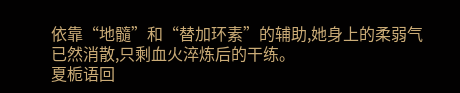依靠“地髓”和“替加环素”的辅助,她身上的柔弱气已然消散,只剩血火淬炼后的干练。
夏栀语回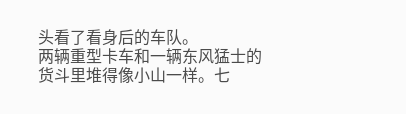头看了看身后的车队。
两辆重型卡车和一辆东风猛士的货斗里堆得像小山一样。七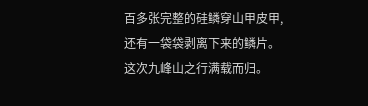百多张完整的硅鳞穿山甲皮甲,还有一袋袋剥离下来的鳞片。
这次九峰山之行满载而归。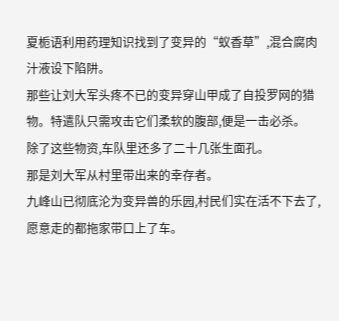夏栀语利用药理知识找到了变异的“蚁香草”,混合腐肉汁液设下陷阱。
那些让刘大军头疼不已的变异穿山甲成了自投罗网的猎物。特遣队只需攻击它们柔软的腹部,便是一击必杀。
除了这些物资,车队里还多了二十几张生面孔。
那是刘大军从村里带出来的幸存者。
九峰山已彻底沦为变异兽的乐园,村民们实在活不下去了,愿意走的都拖家带口上了车。